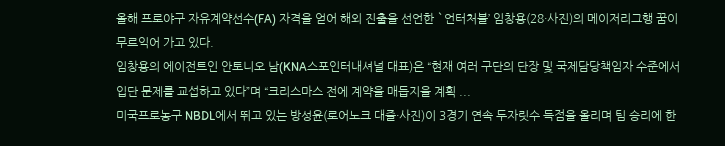올해 프로야구 자유계약선수(FA) 자격을 얻어 해외 진출을 선언한 `언터처블’ 임창용(28·사진)의 메이저리그행 꿈이 무르익어 가고 있다.
임창용의 에이전트인 안토니오 남(KNA스포인터내셔널 대표)은 “현재 여러 구단의 단장 및 국제담당책임자 수준에서 입단 문제를 교섭하고 있다”며 “크리스마스 전에 계약을 매듭지을 계획 ...
미국프로농구 NBDL에서 뛰고 있는 방성윤(로어노크 대즐·사진)이 3경기 연속 두자릿수 득점을 올리며 팀 승리에 한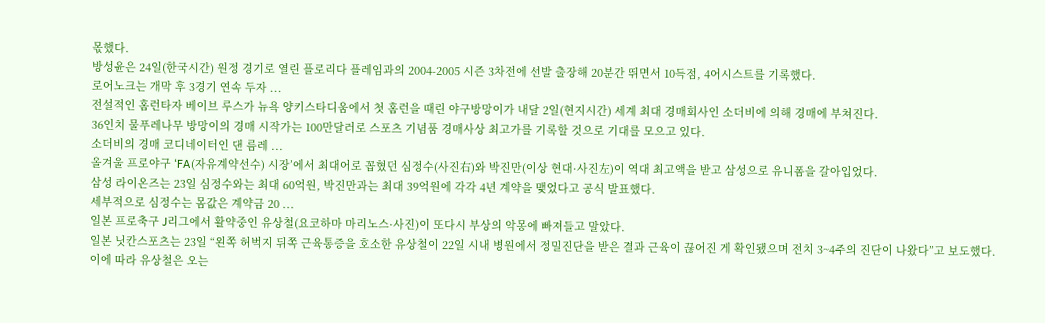몫했다.
방성윤은 24일(한국시간) 원정 경기로 열린 플로리다 플레임과의 2004-2005 시즌 3차전에 선발 출장해 20분간 뛰면서 10득점, 4어시스트를 기록했다.
로어노크는 개막 후 3경기 연속 두자 ...
전설적인 홈런타자 베이브 루스가 뉴욕 양키스타디움에서 첫 홈런을 때린 야구방망이가 내달 2일(현지시간) 세계 최대 경매회사인 소더비에 의해 경매에 부쳐진다.
36인치 물푸레나무 방망이의 경매 시작가는 100만달러로 스포츠 기념품 경매사상 최고가를 기록할 것으로 기대를 모으고 있다.
소더비의 경매 코디네이터인 댄 름레 ...
올겨울 프로야구 ‘FA(자유계약선수) 시장’에서 최대어로 꼽혔던 심정수(사진右)와 박진만(이상 현대·사진左)이 역대 최고액을 받고 삼성으로 유니폼을 갈아입었다.
삼성 라이온즈는 23일 심정수와는 최대 60억원, 박진만과는 최대 39억원에 각각 4년 계약을 맺었다고 공식 발표했다.
세부적으로 심정수는 몸값은 계약금 20 ...
일본 프로축구 J리그에서 활약중인 유상철(요코하마 마리노스·사진)이 또다시 부상의 악몽에 빠져들고 말았다.
일본 닛칸스포츠는 23일 “왼쪽 허벅지 뒤쪽 근육통증을 호소한 유상철이 22일 시내 병원에서 정밀진단을 받은 결과 근육이 끊어진 게 확인됐으며 전치 3~4주의 진단이 나왔다”고 보도했다.
이에 따라 유상철은 오는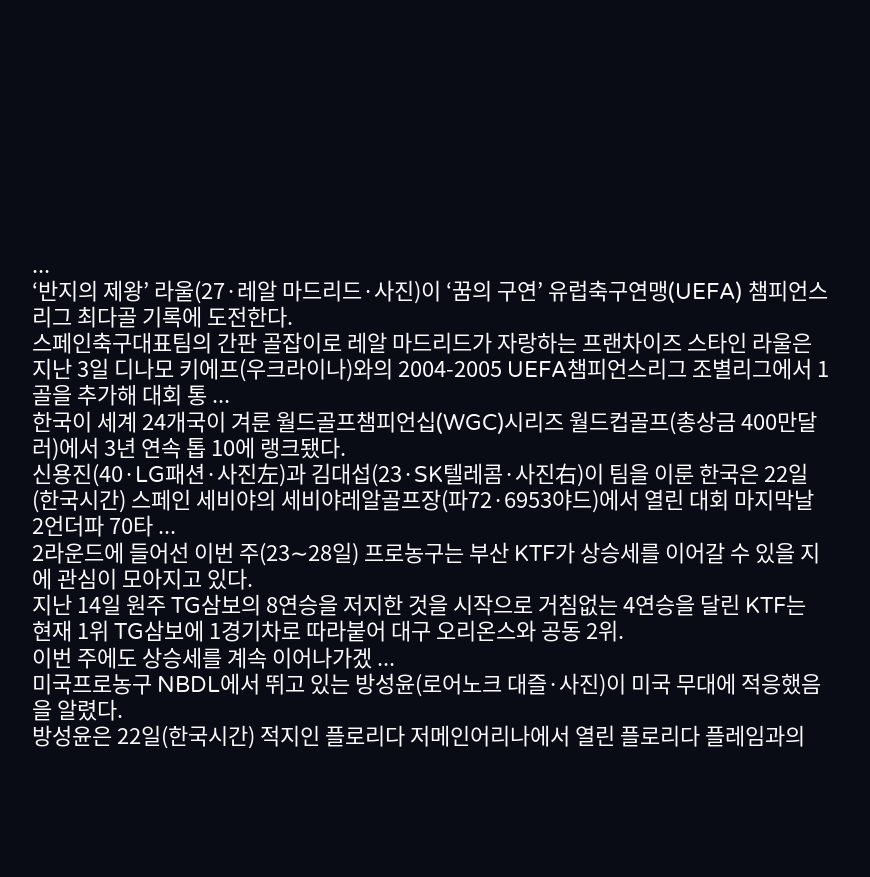...
‘반지의 제왕’ 라울(27·레알 마드리드·사진)이 ‘꿈의 구연’ 유럽축구연맹(UEFA) 챔피언스리그 최다골 기록에 도전한다.
스페인축구대표팀의 간판 골잡이로 레알 마드리드가 자랑하는 프랜차이즈 스타인 라울은 지난 3일 디나모 키에프(우크라이나)와의 2004-2005 UEFA챔피언스리그 조별리그에서 1골을 추가해 대회 통 ...
한국이 세계 24개국이 겨룬 월드골프챔피언십(WGC)시리즈 월드컵골프(총상금 400만달러)에서 3년 연속 톱 10에 랭크됐다.
신용진(40·LG패션·사진左)과 김대섭(23·SK텔레콤·사진右)이 팀을 이룬 한국은 22일(한국시간) 스페인 세비야의 세비야레알골프장(파72·6953야드)에서 열린 대회 마지막날 2언더파 70타 ...
2라운드에 들어선 이번 주(23∼28일) 프로농구는 부산 KTF가 상승세를 이어갈 수 있을 지에 관심이 모아지고 있다.
지난 14일 원주 TG삼보의 8연승을 저지한 것을 시작으로 거침없는 4연승을 달린 KTF는 현재 1위 TG삼보에 1경기차로 따라붙어 대구 오리온스와 공동 2위.
이번 주에도 상승세를 계속 이어나가겠 ...
미국프로농구 NBDL에서 뛰고 있는 방성윤(로어노크 대즐·사진)이 미국 무대에 적응했음을 알렸다.
방성윤은 22일(한국시간) 적지인 플로리다 저메인어리나에서 열린 플로리다 플레임과의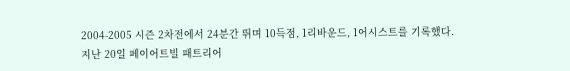2004-2005 시즌 2차전에서 24분간 뛰며 10득점, 1리바운드, 1어시스트를 기록했다.
지난 20일 페이어트빌 패트리어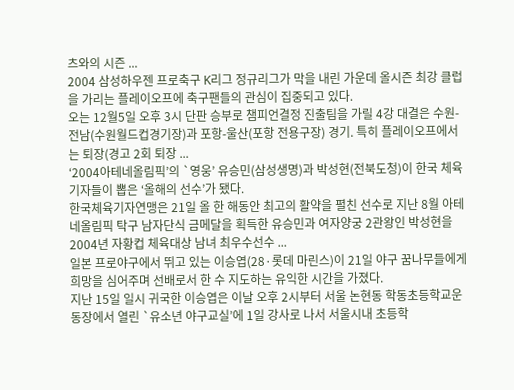츠와의 시즌 ...
2004 삼성하우젠 프로축구 K리그 정규리그가 막을 내린 가운데 올시즌 최강 클럽을 가리는 플레이오프에 축구팬들의 관심이 집중되고 있다.
오는 12월5일 오후 3시 단판 승부로 챔피언결정 진출팀을 가릴 4강 대결은 수원-전남(수원월드컵경기장)과 포항-울산(포항 전용구장) 경기. 특히 플레이오프에서는 퇴장(경고 2회 퇴장 ...
‘2004아테네올림픽’의 `영웅’ 유승민(삼성생명)과 박성현(전북도청)이 한국 체육기자들이 뽑은 ‘올해의 선수’가 됐다.
한국체육기자연맹은 21일 올 한 해동안 최고의 활약을 펼친 선수로 지난 8월 아테네올림픽 탁구 남자단식 금메달을 획득한 유승민과 여자양궁 2관왕인 박성현을 2004년 자황컵 체육대상 남녀 최우수선수 ...
일본 프로야구에서 뛰고 있는 이승엽(28·롯데 마린스)이 21일 야구 꿈나무들에게 희망을 심어주며 선배로서 한 수 지도하는 유익한 시간을 가졌다.
지난 15일 일시 귀국한 이승엽은 이날 오후 2시부터 서울 논현동 학동초등학교운동장에서 열린 `유소년 야구교실’에 1일 강사로 나서 서울시내 초등학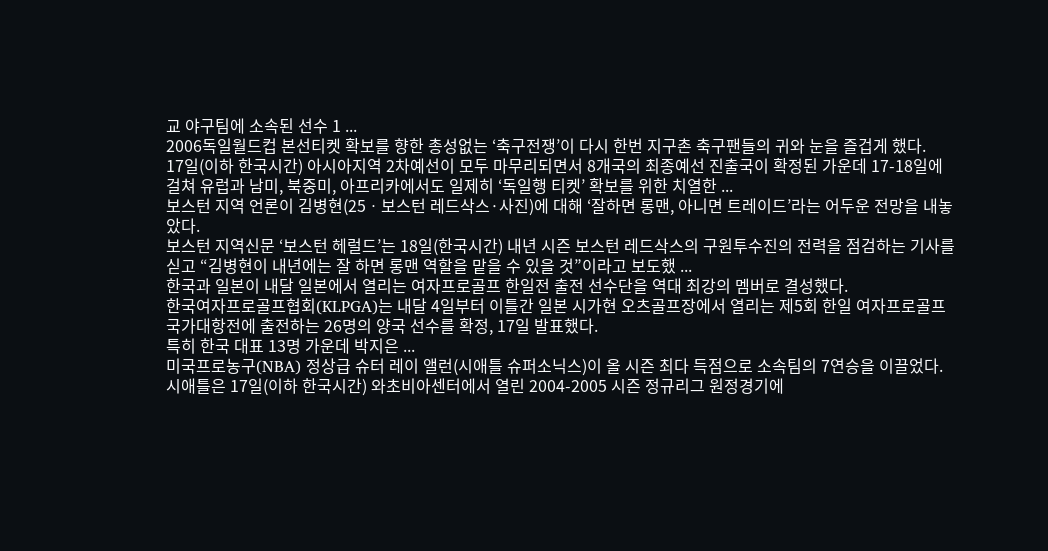교 야구팀에 소속된 선수 1 ...
2006독일월드컵 본선티켓 확보를 향한 총성없는 ‘축구전쟁’이 다시 한번 지구촌 축구팬들의 귀와 눈을 즐겁게 했다.
17일(이하 한국시간) 아시아지역 2차예선이 모두 마무리되면서 8개국의 최종예선 진출국이 확정된 가운데 17-18일에 걸쳐 유럽과 남미, 북중미, 아프리카에서도 일제히 ‘독일행 티켓’ 확보를 위한 치열한 ...
보스턴 지역 언론이 김병현(25ㆍ보스턴 레드삭스·사진)에 대해 ‘잘하면 롱맨, 아니면 트레이드’라는 어두운 전망을 내놓았다.
보스턴 지역신문 ‘보스턴 헤럴드’는 18일(한국시간) 내년 시즌 보스턴 레드삭스의 구원투수진의 전력을 점검하는 기사를 싣고 “김병현이 내년에는 잘 하면 롱맨 역할을 맡을 수 있을 것”이라고 보도했 ...
한국과 일본이 내달 일본에서 열리는 여자프로골프 한일전 출전 선수단을 역대 최강의 멤버로 결성했다.
한국여자프로골프협회(KLPGA)는 내달 4일부터 이틀간 일본 시가현 오츠골프장에서 열리는 제5회 한일 여자프로골프 국가대항전에 출전하는 26명의 양국 선수를 확정, 17일 발표했다.
특히 한국 대표 13명 가운데 박지은 ...
미국프로농구(NBA) 정상급 슈터 레이 앨런(시애틀 슈퍼소닉스)이 올 시즌 최다 득점으로 소속팀의 7연승을 이끌었다.
시애틀은 17일(이하 한국시간) 와초비아센터에서 열린 2004-2005 시즌 정규리그 원정경기에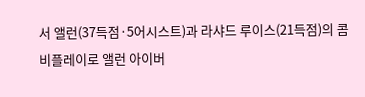서 앨런(37득점·5어시스트)과 라샤드 루이스(21득점)의 콤비플레이로 앨런 아이버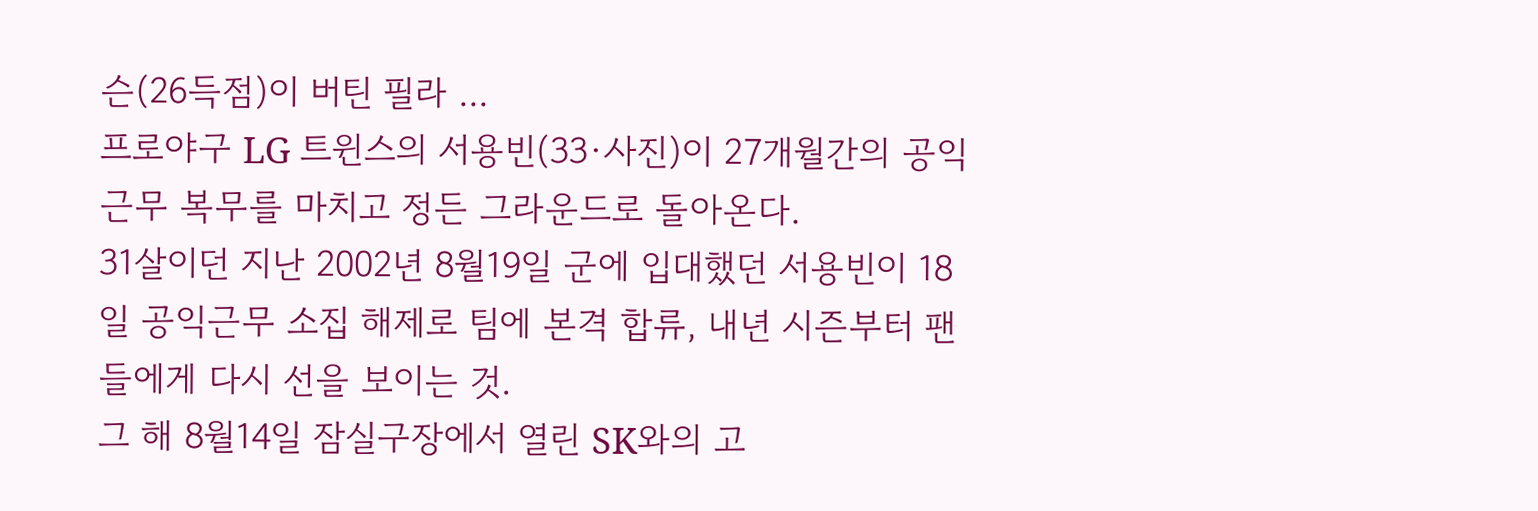슨(26득점)이 버틴 필라 ...
프로야구 LG 트윈스의 서용빈(33·사진)이 27개월간의 공익근무 복무를 마치고 정든 그라운드로 돌아온다.
31살이던 지난 2002년 8월19일 군에 입대했던 서용빈이 18일 공익근무 소집 해제로 팀에 본격 합류, 내년 시즌부터 팬들에게 다시 선을 보이는 것.
그 해 8월14일 잠실구장에서 열린 SK와의 고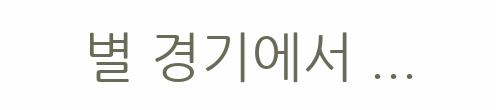별 경기에서 ...